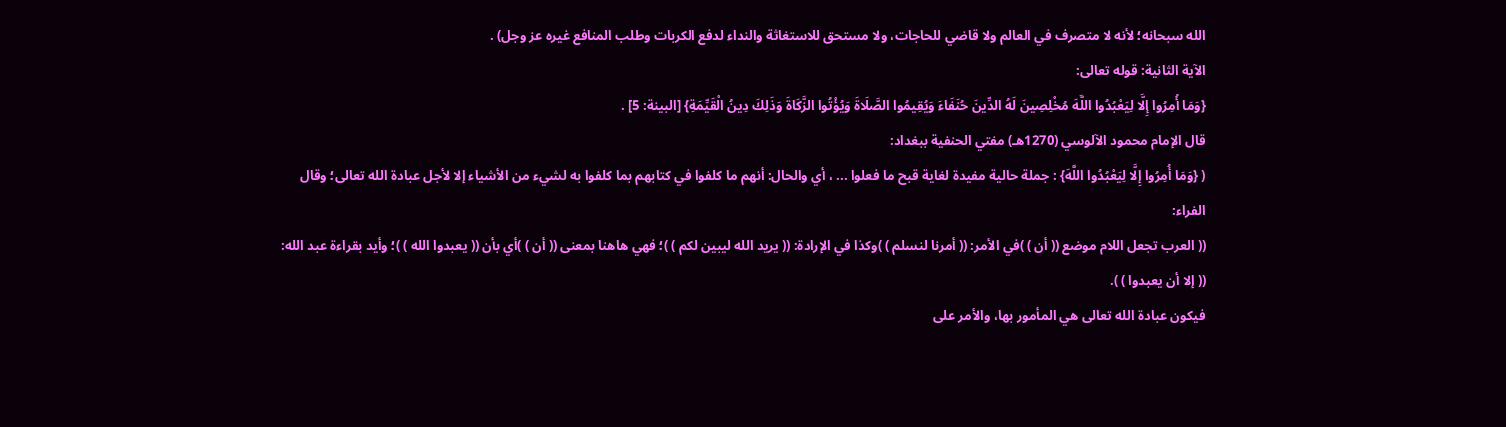الله سبحانه؛ لأنه لا متصرف في العالم ولا قاضي للحاجات، ولا مستحق للاستغاثة والنداء لدفع الكربات وطلب المنافع غيره عز وجل) .
الآية الثانية: قوله تعالى:
{وَمَا أُمِرُوا إِلَّا لِيَعْبُدُوا اللَّهَ مُخْلِصِينَ لَهُ الدِّينَ حُنَفَاءَ وَيُقِيمُوا الصَّلَاةَ وَيُؤْتُوا الزَّكَاةَ وَذَلِكَ دِينُ الْقَيِّمَةِ} [البينة: 5] .
قال الإمام محمود الآلوسي (1270هـ) مفتي الحنفية ببغداد:
( {وَمَا أُمِرُوا إِلَّا لِيَعْبُدُوا اللَّهَ} : جملة حالية مفيدة لغاية قبح ما فعلوا ... ، أي والحال: أنهم ما كلفوا في كتابهم بما كلفوا به لشيء من الأشياء إلا لأجل عبادة الله تعالى؛ وقال الفراء:
(( العرب تجعل اللام موضع (( أن ) )في الأمر: (( أمرنا لنسلم ) )وكذا في الإرادة: (( يريد الله ليبين لكم ) )؛ فهي هاهنا بمعنى (( أن ) )أي بأن (( يعبدوا الله ) )؛ وأيد بقراءة عبد الله: (( إلا أن يعبدوا ) ).
فيكون عبادة الله تعالى هي المأمور بها، والأمر على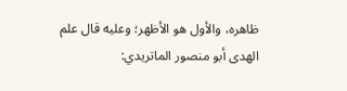ظاهره، والأول هو الأظهر؛ وعليه قال علم الهدى أبو منصور الماتريدي: